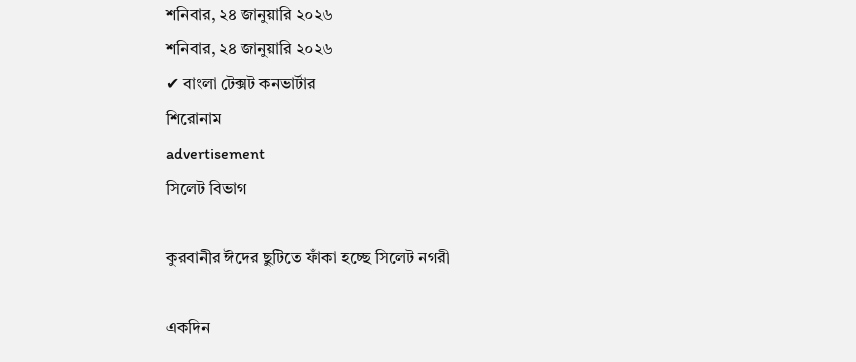শনিবার, ২৪ জানুয়ারি ২০২৬
শনিবার, ২৪ জানুয়ারি ২০২৬
✔ বাংলা টেক্সট কনভার্টার
শিরোনাম
advertisement
সিলেট বিভাগ

কুরবানীর ঈদের ছুটিতে ফাঁকা হচ্ছে সিলেট নগরী

একদিন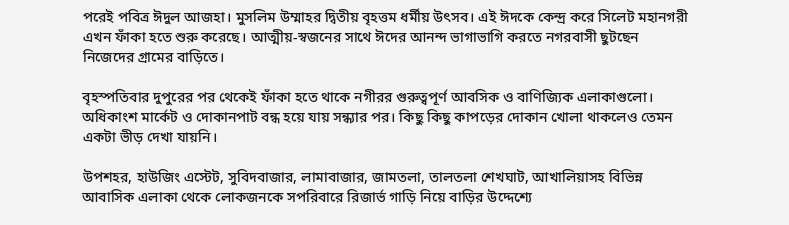পরেই পবিত্র ঈদুল আজহা। মুসলিম উম্মাহর দ্বিতীয় বৃহত্তম ধর্মীয় উৎসব। এই ঈদকে কেন্দ্র করে সিলেট মহানগরী এখন ফাঁকা হতে শুরু করেছে। আত্মীয়-স্বজনের সাথে ঈদের আনন্দ ভাগাভাগি করতে নগরবাসী ছুটছেন নিজেদের গ্রামের বাড়িতে।

বৃহস্পতিবার দুপুরের পর থেকেই ফাঁকা হতে থাকে নগীরর গুরুত্বপূর্ণ আবসিক ও বাণিজ্যিক এলাকাগুলো। অধিকাংশ মার্কেট ও দোকানপাট বন্ধ হয়ে যায় সন্ধ্যার পর। কিছু কিছু কাপড়ের দোকান খোলা থাকলেও তেমন একটা ভীড় দেখা যায়নি।

উপশহর, হাউজিং এস্টেট, সুবিদবাজার, লামাবাজার, জামতলা, তালতলা শেখঘাট, আখালিয়াসহ বিভিন্ন আবাসিক এলাকা থেকে লোকজনকে সপরিবারে রিজার্ভ গাড়ি নিয়ে বাড়ির উদ্দেশ্যে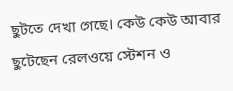ছুটতে দেখা গেছে। কেউ কেউ আবার ছুটেছেন রেলওয়ে স্টেশন ও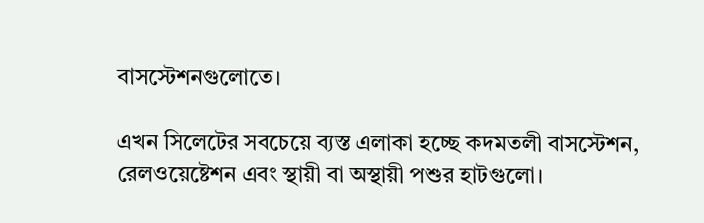বাসস্টেশনগুলোতে।

এখন সিলেটের সবচেয়ে ব্যস্ত এলাকা হচ্ছে কদমতলী বাসস্টেশন, রেলওয়েষ্টেশন এবং স্থায়ী বা অস্থায়ী পশুর হাটগুলো।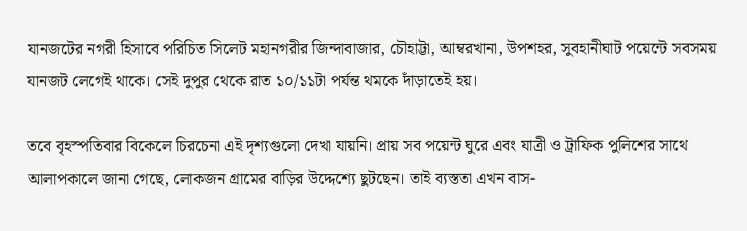যানজটের নগরী হিসাবে পরিচিত সিলেট মহানগরীর জিন্দাবাজার, চৌহাট্টা, আম্বরখানা, উপশহর, সুবহানীঘাট পয়েন্টে সবসময় যানজট লেগেই থাকে। সেই দুপুর থেকে রাত ১০/১১টা পর্যন্ত থমকে দাঁড়াতেই হয়।

তবে বৃহস্পতিবার বিকেলে চিরচেনা এই দৃশ্যগুলো দেখা যায়নি। প্রায় সব পয়েন্ট ঘুরে এবং যাত্রী ও ট্রাফিক পুলিশের সাথে আলাপকালে জানা গেছে, লোকজন গ্রামের বাড়ির উদ্দেশ্যে ছুটছেন। তাই ব্যস্ততা এখন বাস-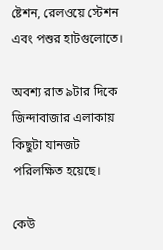ষ্টেশন, রেলওয়ে স্টেশন এবং পশুর হাটগুলোতে।

অবশ্য রাত ৯টার দিকে জিন্দাবাজার এলাকায় কিছুটা যানজট পরিলক্ষিত হয়েছে।

কেউ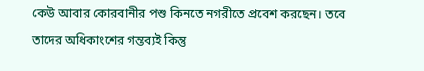কেউ আবার কোরবানীর পশু কিনতে নগরীতে প্রবেশ করছেন। তবে তাদের অধিকাংশের গন্তব্যই কিন্তু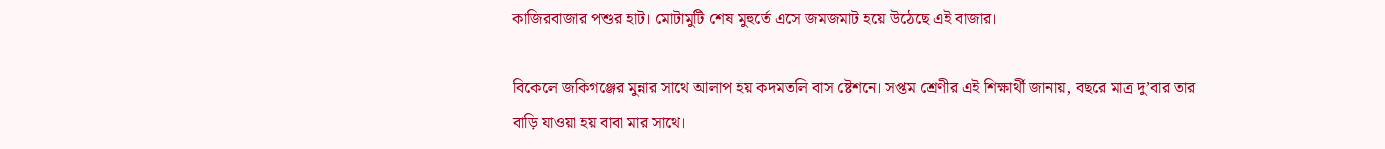কাজিরবাজার পশুর হাট। মোটামুটি শেষ মুহুর্তে এসে জমজমাট হয়ে উঠেছে এই বাজার।

বিকেলে জকিগঞ্জের মুন্নার সাথে আলাপ হয় কদমতলি বাস ষ্টেশনে। সপ্তম শ্রেণীর এই শিক্ষার্থী জানায়, বছরে মাত্র দু’বার তার বাড়ি যাওয়া হয় বাবা মার সাথে।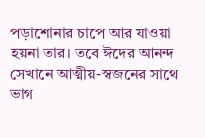পড়াশোনার চাপে আর যাওয়া হয়না তার। তবে ঈদের আনন্দ সেখানে আত্মীয়-স্বজনের সাথে ভাগ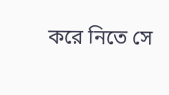করে নিতে সে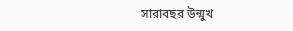সারাবছর উন্মুখ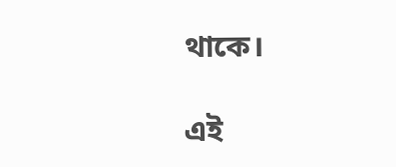থাকে।

এই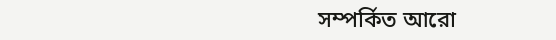সম্পর্কিত আরো